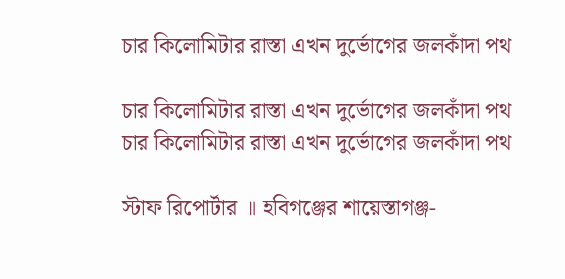চার কিলোমিটার রাস্তা এখন দুর্ভোগের জলকাঁদা পথ

চার কিলোমিটার রাস্তা এখন দুর্ভোগের জলকাঁদা পথ
চার কিলোমিটার রাস্তা এখন দুর্ভোগের জলকাঁদা পথ

স্টাফ রিপোর্টার ॥ হবিগঞ্জের শায়েস্তাগঞ্জ-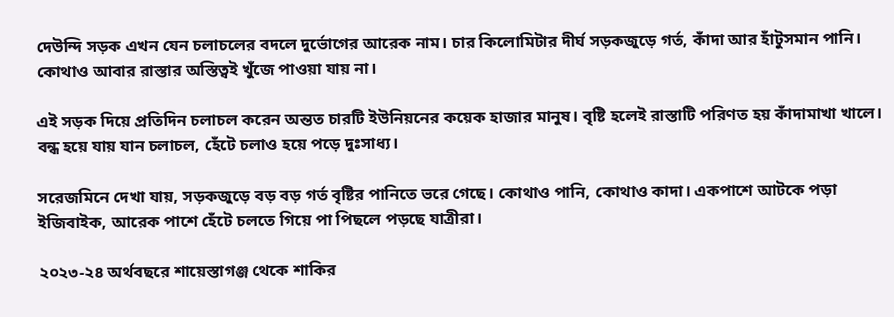দেউন্দি সড়ক এখন যেন চলাচলের বদলে দুর্ভোগের আরেক নাম। চার কিলোমিটার দীর্ঘ সড়কজুড়ে গর্ত, কাঁদা আর হাঁটুসমান পানি। কোথাও আবার রাস্তার অস্তিত্বই খুঁজে পাওয়া যায় না।

এই সড়ক দিয়ে প্রতিদিন চলাচল করেন অন্তত চারটি ইউনিয়নের কয়েক হাজার মানুষ। বৃষ্টি হলেই রাস্তাটি পরিণত হয় কাঁদামাখা খালে। বন্ধ হয়ে যায় যান চলাচল, হেঁটে চলাও হয়ে পড়ে দুঃসাধ্য।

সরেজমিনে দেখা যায়, সড়কজুড়ে বড় বড় গর্ত বৃষ্টির পানিতে ভরে গেছে। কোথাও পানি, কোথাও কাদা। একপাশে আটকে পড়া ইজিবাইক, আরেক পাশে হেঁটে চলতে গিয়ে পা পিছলে পড়ছে যাত্রীরা।

২০২৩-২৪ অর্থবছরে শায়েস্তাগঞ্জ থেকে শাকির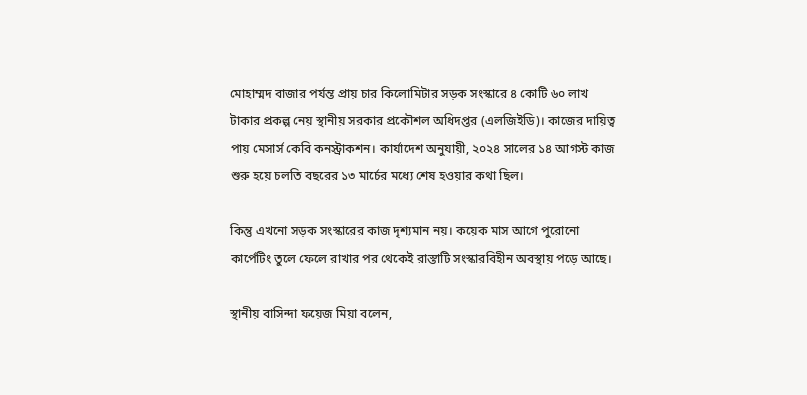মোহাম্মদ বাজার পর্যন্ত প্রায় চার কিলোমিটার সড়ক সংস্কারে ৪ কোটি ৬০ লাখ টাকার প্রকল্প নেয় স্থানীয় সরকার প্রকৌশল অধিদপ্তর (এলজিইডি)। কাজের দায়িত্ব পায় মেসার্স কেবি কনস্ট্রাকশন। কার্যাদেশ অনুযায়ী, ২০২৪ সালের ১৪ আগস্ট কাজ শুরু হয়ে চলতি বছরের ১৩ মার্চের মধ্যে শেষ হওয়ার কথা ছিল।

কিন্তু এখনো সড়ক সংস্কারের কাজ দৃশ্যমান নয়। কয়েক মাস আগে পুরোনো কার্পেটিং তুলে ফেলে রাখার পর থেকেই রাস্তাটি সংস্কারবিহীন অবস্থায় পড়ে আছে।

স্থানীয় বাসিন্দা ফয়েজ মিয়া বলেন,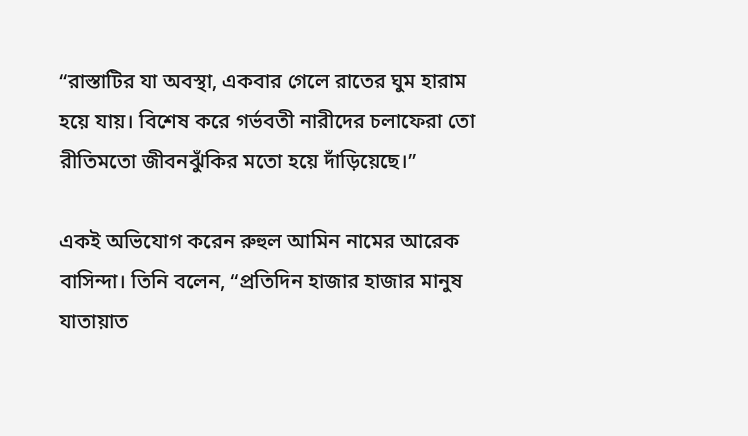“রাস্তাটির যা অবস্থা, একবার গেলে রাতের ঘুম হারাম হয়ে যায়। বিশেষ করে গর্ভবতী নারীদের চলাফেরা তো রীতিমতো জীবনঝুঁকির মতো হয়ে দাঁড়িয়েছে।”

একই অভিযোগ করেন রুহুল আমিন নামের আরেক বাসিন্দা। তিনি বলেন, “প্রতিদিন হাজার হাজার মানুষ যাতায়াত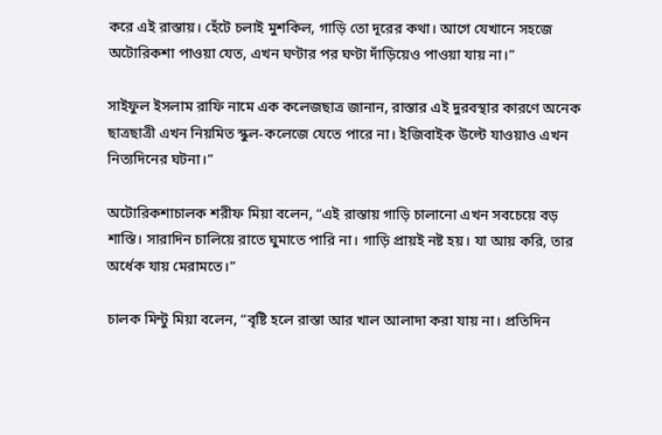করে এই রাস্তায়। হেঁটে চলাই মুশকিল, গাড়ি তো দূরের কথা। আগে যেখানে সহজে অটোরিকশা পাওয়া যেত, এখন ঘণ্টার পর ঘণ্টা দাঁড়িয়েও পাওয়া যায় না।”

সাইফুল ইসলাম রাফি নামে এক কলেজছাত্র জানান, রাস্তার এই দুরবস্থার কারণে অনেক ছাত্রছাত্রী এখন নিয়মিত স্কুল-কলেজে যেতে পারে না। ইজিবাইক উল্টে যাওয়াও এখন নিত্যদিনের ঘটনা।”

অটোরিকশাচালক শরীফ মিয়া বলেন, “এই রাস্তায় গাড়ি চালানো এখন সবচেয়ে বড় শাস্তি। সারাদিন চালিয়ে রাতে ঘুমাতে পারি না। গাড়ি প্রায়ই নষ্ট হয়। যা আয় করি, তার অর্ধেক যায় মেরামতে।”

চালক মিন্টু মিয়া বলেন, “বৃষ্টি হলে রাস্তা আর খাল আলাদা করা যায় না। প্রতিদিন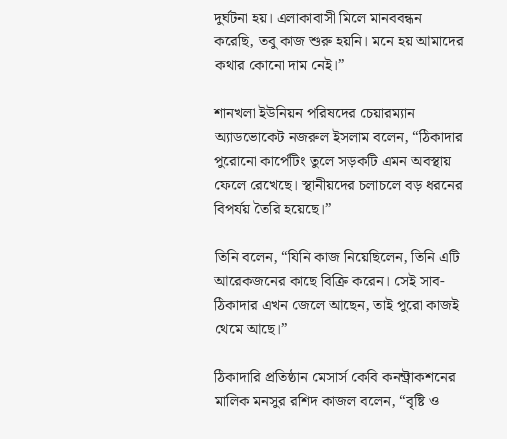দুর্ঘটনা হয়। এলাকাবাসী মিলে মানববন্ধন করেছি, তবু কাজ শুরু হয়নি। মনে হয় আমাদের কথার কোনো দাম নেই।”

শানখলা ইউনিয়ন পরিষদের চেয়ারম্যান অ্যাডভোকেট নজরুল ইসলাম বলেন, “ঠিকাদার পুরোনো কার্পেটিং তুলে সড়কটি এমন অবস্থায় ফেলে রেখেছে। স্থানীয়দের চলাচলে বড় ধরনের বিপর্যয় তৈরি হয়েছে।”

তিনি বলেন, “যিনি কাজ নিয়েছিলেন, তিনি এটি আরেকজনের কাছে বিক্রি করেন। সেই সাব-ঠিকাদার এখন জেলে আছেন, তাই পুরো কাজই থেমে আছে।”

ঠিকাদারি প্রতিষ্ঠান মেসার্স কেবি কনন্ট্রাকশনের মালিক মনসুর রশিদ কাজল বলেন, “বৃষ্টি ও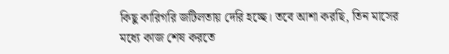কিছু কারিগরি জটিলতায় দেরি হচ্ছে। তবে আশা করছি, তিন মাসের মধ্যে কাজ শেষ করতে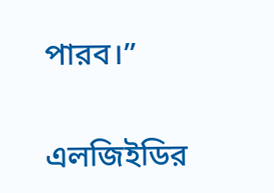পারব।”

এলজিইডির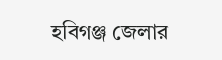হবিগঞ্জ জেলার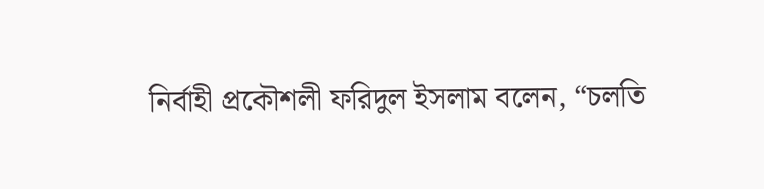নির্বাহী প্রকৌশলী ফরিদুল ইসলাম বলেন, “চলতি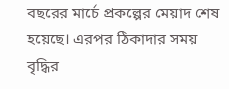বছরের মার্চে প্রকল্পের মেয়াদ শেষ হয়েছে। এরপর ঠিকাদার সময় বৃদ্ধির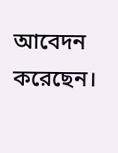আবেদন করেছেন।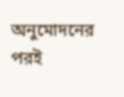অনুমোদনের পরই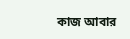কাজ আবার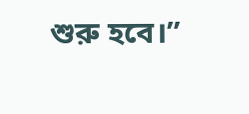শুরু হবে।”